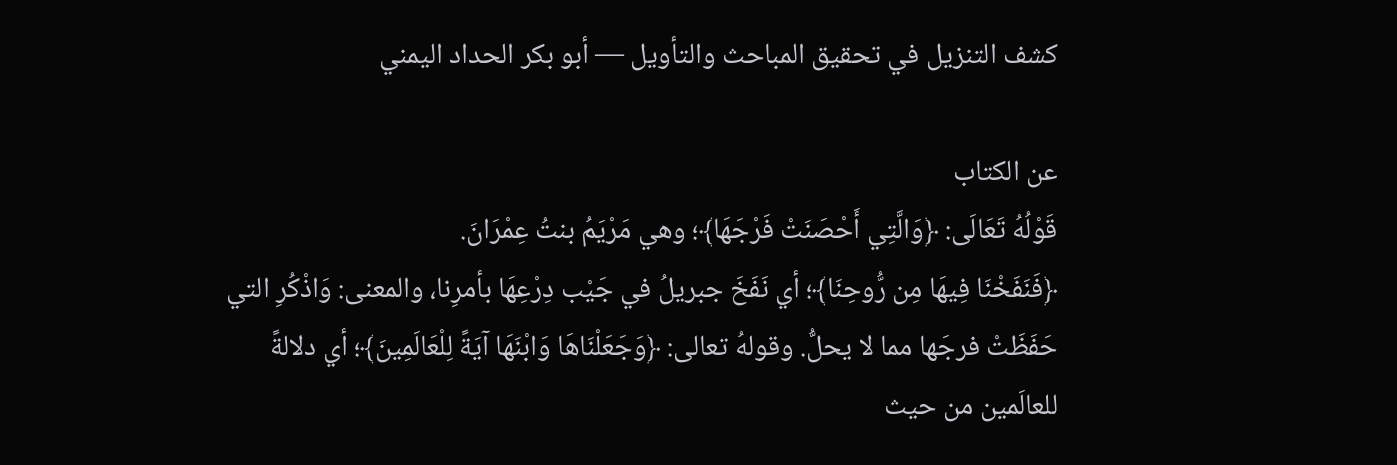كشف التنزيل في تحقيق المباحث والتأويل — أبو بكر الحداد اليمني

عن الكتاب
قَوْلُهُ تَعَالَى: ﴿وَالَّتِي أَحْصَنَتْ فَرْجَهَا﴾؛ وهي مَرْيَمُ بنتُ عِمْرَانَ.
﴿فَنَفَخْنَا فِيهَا مِن رُّوحِنَا﴾؛ أي نَفَخَ جبريلُ في جَيْب دِرْعِهَا بأمرِنا، والمعنى: وَاذْكُرِ التي حَفَظَتْ فرجَها مما لا يحلُّ. وقولهُ تعالى: ﴿وَجَعَلْنَاهَا وَابْنَهَا آيَةً لِلْعَالَمِينَ﴾؛ أي دلالةً للعالَمين من حيث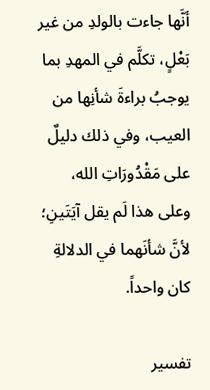أنَّها جاءت بالولدِ من غير بَعْلٍ، تكلَّم في المهدِ بما يوجبُ براءةَ شأنِها من العيب، وفي ذلك دليلٌ على مَقْدُورَاتِ الله، وعلى هذا لَم يقل آيَتَينِ؛ لأنَّ شأنَهما في الدلالةِ كان واحداً.

تفسير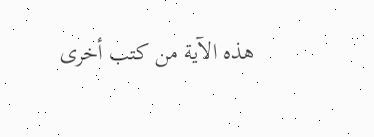هذه الآية من كتب أخرى